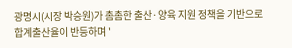광명시(시장 박승원)가 촘촘한 출산·양육 지원 정책을 기반으로 합계출산율이 반등하며 '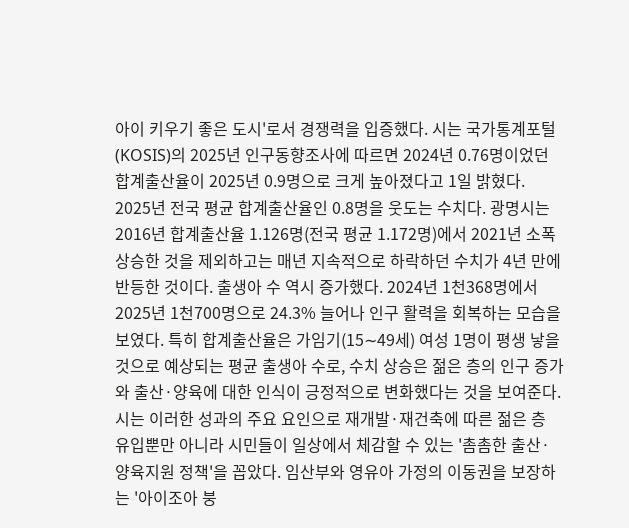아이 키우기 좋은 도시'로서 경쟁력을 입증했다. 시는 국가통계포털(KOSIS)의 2025년 인구동향조사에 따르면 2024년 0.76명이었던 합계출산율이 2025년 0.9명으로 크게 높아졌다고 1일 밝혔다. 2025년 전국 평균 합계출산율인 0.8명을 웃도는 수치다. 광명시는 2016년 합계출산율 1.126명(전국 평균 1.172명)에서 2021년 소폭 상승한 것을 제외하고는 매년 지속적으로 하락하던 수치가 4년 만에 반등한 것이다. 출생아 수 역시 증가했다. 2024년 1천368명에서 2025년 1천700명으로 24.3% 늘어나 인구 활력을 회복하는 모습을 보였다. 특히 합계출산율은 가임기(15∼49세) 여성 1명이 평생 낳을 것으로 예상되는 평균 출생아 수로, 수치 상승은 젊은 층의 인구 증가와 출산·양육에 대한 인식이 긍정적으로 변화했다는 것을 보여준다. 시는 이러한 성과의 주요 요인으로 재개발·재건축에 따른 젊은 층 유입뿐만 아니라 시민들이 일상에서 체감할 수 있는 '촘촘한 출산·양육지원 정책'을 꼽았다. 임산부와 영유아 가정의 이동권을 보장하는 '아이조아 붕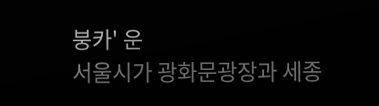붕카' 운
서울시가 광화문광장과 세종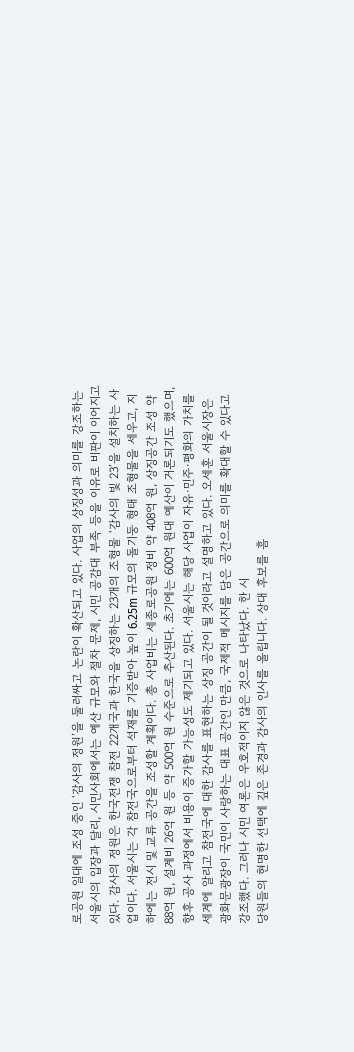로공원 일대에 조성 중인 ‘감사의 정원’을 둘러싸고 논란이 확산되고 있다. 사업의 상징성과 의미를 강조하는 서울시의 입장과 달리, 시민사회에서는 예산 규모와 절차 문제, 시민 공감대 부족 등을 이유로 비판이 이어지고 있다. 감사의 정원은 한국전쟁 참전 22개국과 한국을 상징하는 23개의 조형물 ‘감사의 빛 23’을 설치하는 사업이다. 서울시는 각 참전국으로부터 석재를 기증받아 높이 6.25m 규모의 돌기둥 형태 조형물을 세우고, 지하에는 전시 및 교류 공간을 조성할 계획이다. 총 사업비는 세종로공원 정비 약 408억 원, 상징공간 조성 약 88억 원, 설계비 26억 원 등 약 500억 원 수준으로 추산된다. 초기에는 600억 원대 예산이 거론되기도 했으며, 향후 공사 과정에서 비용이 증가할 가능성도 제기되고 있다. 서울시는 해당 사업이 자유·민주·평화의 가치를 세계에 알리고 참전국에 대한 감사를 표현하는 상징 공간이 될 것이라고 설명하고 있다. 오세훈 서울시장은 광화문광장이 국민이 사랑하는 대표 공간인 만큼, 국제적 메시지를 담은 공간으로 의미를 확대할 수 있다고 강조했다. 그러나 시민 여론은 우호적이지 않은 것으로 나타났다. 한 시
당원들의 현명한 선택에 깊은 존경과 감사의 인사를 올립니다. 상대 후보를 흠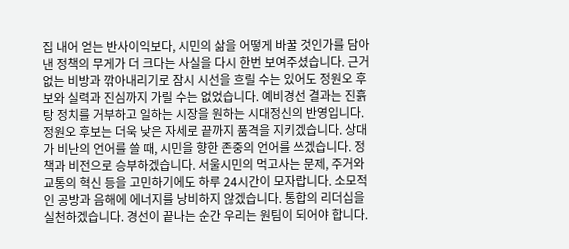집 내어 얻는 반사이익보다, 시민의 삶을 어떻게 바꿀 것인가를 담아낸 정책의 무게가 더 크다는 사실을 다시 한번 보여주셨습니다. 근거 없는 비방과 깎아내리기로 잠시 시선을 흐릴 수는 있어도 정원오 후보와 실력과 진심까지 가릴 수는 없었습니다. 예비경선 결과는 진흙탕 정치를 거부하고 일하는 시장을 원하는 시대정신의 반영입니다. 정원오 후보는 더욱 낮은 자세로 끝까지 품격을 지키겠습니다. 상대가 비난의 언어를 쓸 때, 시민을 향한 존중의 언어를 쓰겠습니다. 정책과 비전으로 승부하겠습니다. 서울시민의 먹고사는 문제, 주거와 교통의 혁신 등을 고민하기에도 하루 24시간이 모자랍니다. 소모적인 공방과 음해에 에너지를 낭비하지 않겠습니다. 통합의 리더십을 실천하겠습니다. 경선이 끝나는 순간 우리는 원팀이 되어야 합니다.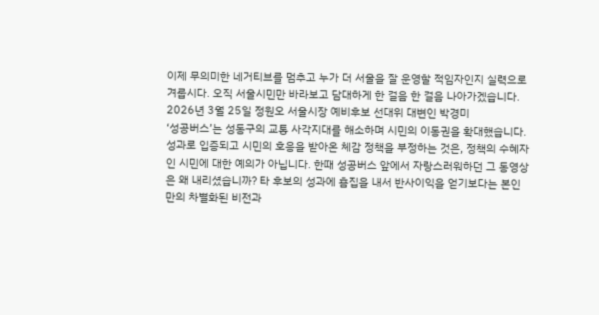이제 무의미한 네거티브를 멈추고 누가 더 서울을 잘 운영할 적임자인지 실력으로 겨룹시다. 오직 서울시민만 바라보고 담대하게 한 걸음 한 걸음 나아가겠습니다. 2026년 3월 25일 정원오 서울시장 예비후보 선대위 대변인 박경미
‘성공버스’는 성동구의 교통 사각지대를 해소하며 시민의 이동권을 확대했습니다. 성과로 입증되고 시민의 호응을 받아온 체감 정책을 부정하는 것은, 정책의 수혜자인 시민에 대한 예의가 아닙니다. 한때 성공버스 앞에서 자랑스러워하던 그 동영상은 왜 내리셨습니까? 타 후보의 성과에 흠집을 내서 반사이익을 얻기보다는 본인만의 차별화된 비전과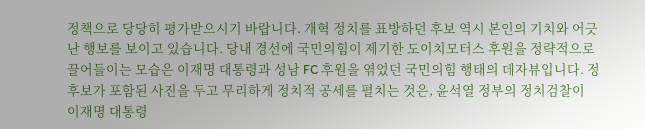정책으로 당당히 평가받으시기 바랍니다. 개혁 정치를 표방하던 후보 역시 본인의 기치와 어긋난 행보를 보이고 있습니다. 당내 경선에 국민의힘이 제기한 도이치모터스 후원을 정략적으로 끌어들이는 모습은 이재명 대통령과 성남 FC 후원을 엮었던 국민의힘 행태의 데자뷰입니다. 정 후보가 포함된 사진을 두고 무리하게 정치적 공세를 펼치는 것은, 윤석열 정부의 정치검찰이 이재명 대통령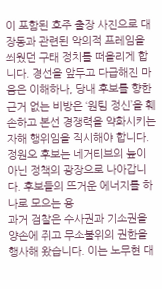이 포함된 호주 출장 사진으로 대장동과 관련된 악의적 프레임을 씌웠던 구태 정치를 떠올리게 합니다. 경선을 앞두고 다급해진 마음은 이해하나, 당내 후보를 향한 근거 없는 비방은 ‘원팀 정신’을 훼손하고 본선 경쟁력을 약화시키는 자해 행위임을 직시해야 합니다. 정원오 후보는 네거티브의 늪이 아닌 정책의 광장으로 나아갑니다. 후보들의 뜨거운 에너지를 하나로 모으는 용
과거 검찰은 수사권과 기소권을 양손에 쥐고 무소불위의 권한을 행사해 왔습니다. 이는 노무현 대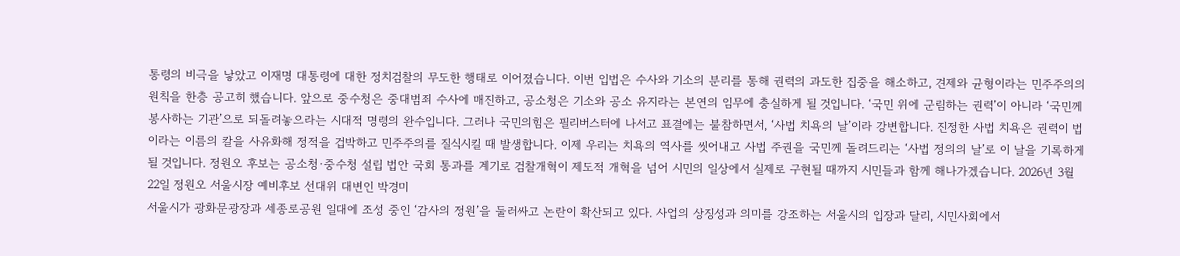통령의 비극을 낳았고 이재명 대통령에 대한 정치검찰의 무도한 행태로 이어졌습니다. 이번 입법은 수사와 기소의 분리를 통해 권력의 과도한 집중을 해소하고, 견제와 균형이라는 민주주의의 원칙을 한층 공고히 했습니다. 앞으로 중수청은 중대범죄 수사에 매진하고, 공소청은 기소와 공소 유지라는 본연의 임무에 충실하게 될 것입니다. ‘국민 위에 군림하는 권력’이 아니라 ‘국민께 봉사하는 기관’으로 되돌려놓으라는 시대적 명령의 완수입니다. 그러나 국민의힘은 필리버스터에 나서고 표결에는 불참하면서, ‘사법 치욕의 날’이라 강변합니다. 진정한 사법 치욕은 권력이 법이라는 이름의 칼을 사유화해 정적을 겁박하고 민주주의를 질식시킬 때 발생합니다. 이제 우리는 치욕의 역사를 씻어내고 사법 주권을 국민께 돌려드리는 ‘사법 정의의 날’로 이 날을 기록하게 될 것입니다. 정원오 후보는 공소청·중수청 설립 법안 국회 통과를 계기로 검찰개혁이 제도적 개혁을 넘어 시민의 일상에서 실제로 구현될 때까지 시민들과 함께 해나가겠습니다. 2026년 3월 22일 정원오 서울시장 예비후보 선대위 대변인 박경미
서울시가 광화문광장과 세종로공원 일대에 조성 중인 ‘감사의 정원’을 둘러싸고 논란이 확산되고 있다. 사업의 상징성과 의미를 강조하는 서울시의 입장과 달리, 시민사회에서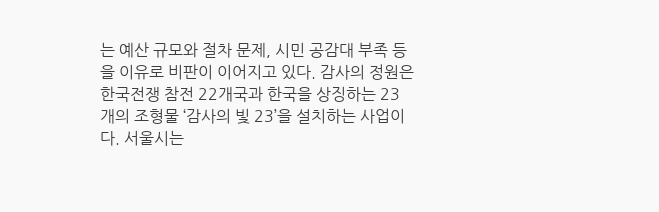는 예산 규모와 절차 문제, 시민 공감대 부족 등을 이유로 비판이 이어지고 있다. 감사의 정원은 한국전쟁 참전 22개국과 한국을 상징하는 23개의 조형물 ‘감사의 빛 23’을 설치하는 사업이다. 서울시는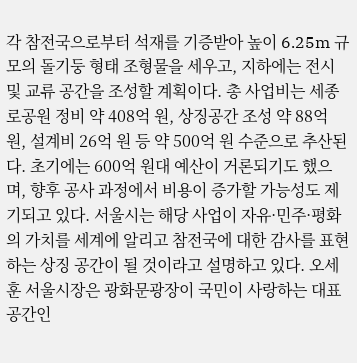각 참전국으로부터 석재를 기증받아 높이 6.25m 규모의 돌기둥 형태 조형물을 세우고, 지하에는 전시 및 교류 공간을 조성할 계획이다. 총 사업비는 세종로공원 정비 약 408억 원, 상징공간 조성 약 88억 원, 설계비 26억 원 등 약 500억 원 수준으로 추산된다. 초기에는 600억 원대 예산이 거론되기도 했으며, 향후 공사 과정에서 비용이 증가할 가능성도 제기되고 있다. 서울시는 해당 사업이 자유·민주·평화의 가치를 세계에 알리고 참전국에 대한 감사를 표현하는 상징 공간이 될 것이라고 설명하고 있다. 오세훈 서울시장은 광화문광장이 국민이 사랑하는 대표 공간인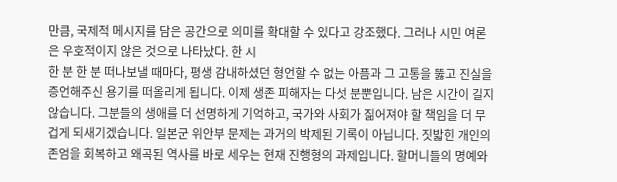만큼, 국제적 메시지를 담은 공간으로 의미를 확대할 수 있다고 강조했다. 그러나 시민 여론은 우호적이지 않은 것으로 나타났다. 한 시
한 분 한 분 떠나보낼 때마다, 평생 감내하셨던 형언할 수 없는 아픔과 그 고통을 뚫고 진실을 증언해주신 용기를 떠올리게 됩니다. 이제 생존 피해자는 다섯 분뿐입니다. 남은 시간이 길지 않습니다. 그분들의 생애를 더 선명하게 기억하고, 국가와 사회가 짊어져야 할 책임을 더 무겁게 되새기겠습니다. 일본군 위안부 문제는 과거의 박제된 기록이 아닙니다. 짓밟힌 개인의 존엄을 회복하고 왜곡된 역사를 바로 세우는 현재 진행형의 과제입니다. 할머니들의 명예와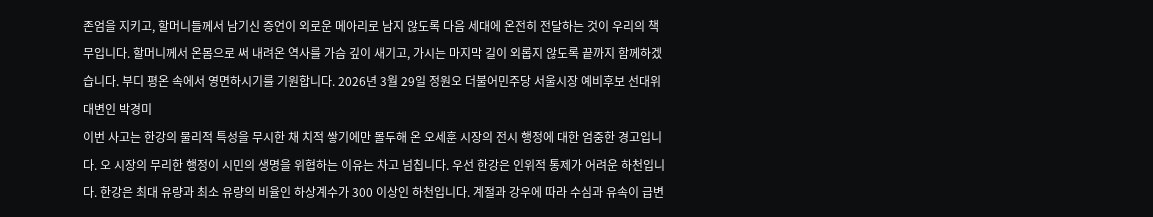존엄을 지키고, 할머니들께서 남기신 증언이 외로운 메아리로 남지 않도록 다음 세대에 온전히 전달하는 것이 우리의 책무입니다. 할머니께서 온몸으로 써 내려온 역사를 가슴 깊이 새기고, 가시는 마지막 길이 외롭지 않도록 끝까지 함께하겠습니다. 부디 평온 속에서 영면하시기를 기원합니다. 2026년 3월 29일 정원오 더불어민주당 서울시장 예비후보 선대위 대변인 박경미
이번 사고는 한강의 물리적 특성을 무시한 채 치적 쌓기에만 몰두해 온 오세훈 시장의 전시 행정에 대한 엄중한 경고입니다. 오 시장의 무리한 행정이 시민의 생명을 위협하는 이유는 차고 넘칩니다. 우선 한강은 인위적 통제가 어려운 하천입니다. 한강은 최대 유량과 최소 유량의 비율인 하상계수가 300 이상인 하천입니다. 계절과 강우에 따라 수심과 유속이 급변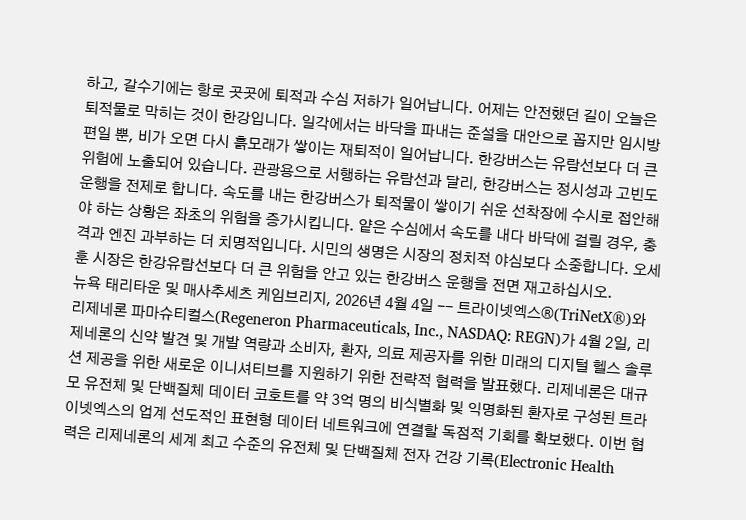하고, 갈수기에는 항로 곳곳에 퇴적과 수심 저하가 일어납니다. 어제는 안전했던 길이 오늘은 퇴적물로 막히는 것이 한강입니다. 일각에서는 바닥을 파내는 준설을 대안으로 꼽지만 임시방편일 뿐, 비가 오면 다시 흙모래가 쌓이는 재퇴적이 일어납니다. 한강버스는 유람선보다 더 큰 위험에 노출되어 있습니다. 관광용으로 서행하는 유람선과 달리, 한강버스는 정시성과 고빈도 운행을 전제로 합니다. 속도를 내는 한강버스가 퇴적물이 쌓이기 쉬운 선착장에 수시로 접안해야 하는 상황은 좌초의 위험을 증가시킵니다. 얕은 수심에서 속도를 내다 바닥에 걸릴 경우, 충격과 엔진 과부하는 더 치명적입니다. 시민의 생명은 시장의 정치적 야심보다 소중합니다. 오세훈 시장은 한강유람선보다 더 큰 위험을 안고 있는 한강버스 운행을 전면 재고하십시오.
뉴욕 태리타운 및 매사추세츠 케임브리지, 2026년 4월 4일 -- 트라이넷엑스®(TriNetX®)와 리제네론 파마슈티컬스(Regeneron Pharmaceuticals, Inc., NASDAQ: REGN)가 4월 2일, 리제네론의 신약 발견 및 개발 역량과 소비자, 환자, 의료 제공자를 위한 미래의 디지털 헬스 솔루션 제공을 위한 새로운 이니셔티브를 지원하기 위한 전략적 협력을 발표했다. 리제네론은 대규모 유전체 및 단백질체 데이터 코호트를 약 3억 명의 비식별화 및 익명화된 환자로 구성된 트라이넷엑스의 업계 선도적인 표현형 데이터 네트워크에 연결할 독점적 기회를 확보했다. 이번 협력은 리제네론의 세계 최고 수준의 유전체 및 단백질체 전자 건강 기록(Electronic Health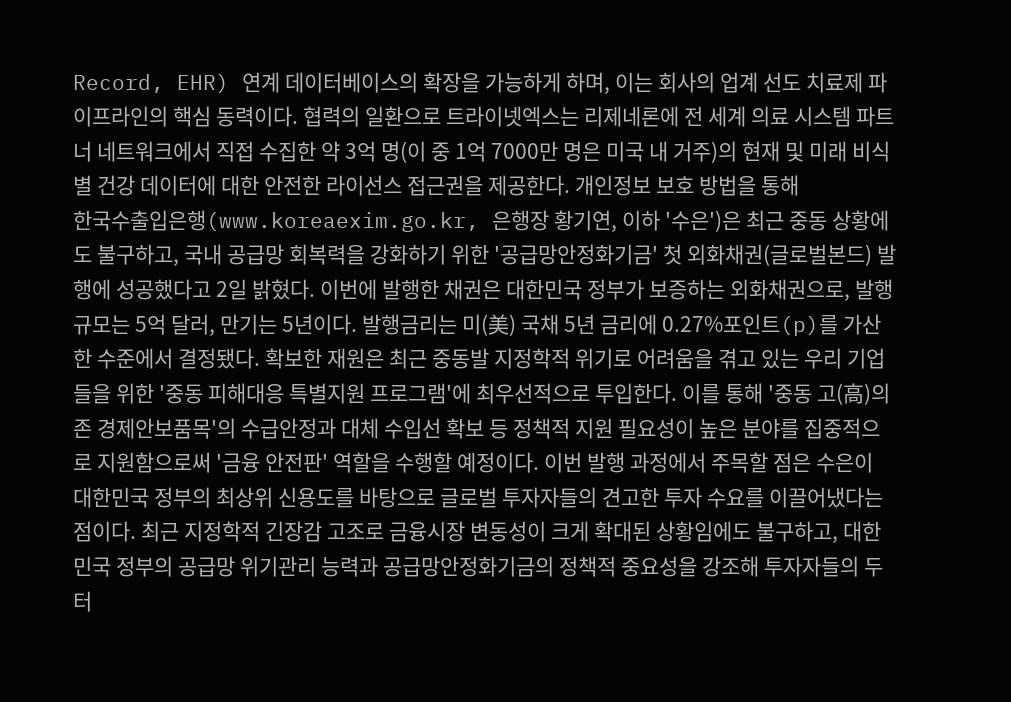Record, EHR) 연계 데이터베이스의 확장을 가능하게 하며, 이는 회사의 업계 선도 치료제 파이프라인의 핵심 동력이다. 협력의 일환으로 트라이넷엑스는 리제네론에 전 세계 의료 시스템 파트너 네트워크에서 직접 수집한 약 3억 명(이 중 1억 7000만 명은 미국 내 거주)의 현재 및 미래 비식별 건강 데이터에 대한 안전한 라이선스 접근권을 제공한다. 개인정보 보호 방법을 통해
한국수출입은행(www.koreaexim.go.kr, 은행장 황기연, 이하 '수은')은 최근 중동 상황에도 불구하고, 국내 공급망 회복력을 강화하기 위한 '공급망안정화기금' 첫 외화채권(글로벌본드) 발행에 성공했다고 2일 밝혔다. 이번에 발행한 채권은 대한민국 정부가 보증하는 외화채권으로, 발행 규모는 5억 달러, 만기는 5년이다. 발행금리는 미(美) 국채 5년 금리에 0.27%포인트(p)를 가산한 수준에서 결정됐다. 확보한 재원은 최근 중동발 지정학적 위기로 어려움을 겪고 있는 우리 기업들을 위한 '중동 피해대응 특별지원 프로그램'에 최우선적으로 투입한다. 이를 통해 '중동 고(高)의존 경제안보품목'의 수급안정과 대체 수입선 확보 등 정책적 지원 필요성이 높은 분야를 집중적으로 지원함으로써 '금융 안전판' 역할을 수행할 예정이다. 이번 발행 과정에서 주목할 점은 수은이 대한민국 정부의 최상위 신용도를 바탕으로 글로벌 투자자들의 견고한 투자 수요를 이끌어냈다는 점이다. 최근 지정학적 긴장감 고조로 금융시장 변동성이 크게 확대된 상황임에도 불구하고, 대한민국 정부의 공급망 위기관리 능력과 공급망안정화기금의 정책적 중요성을 강조해 투자자들의 두터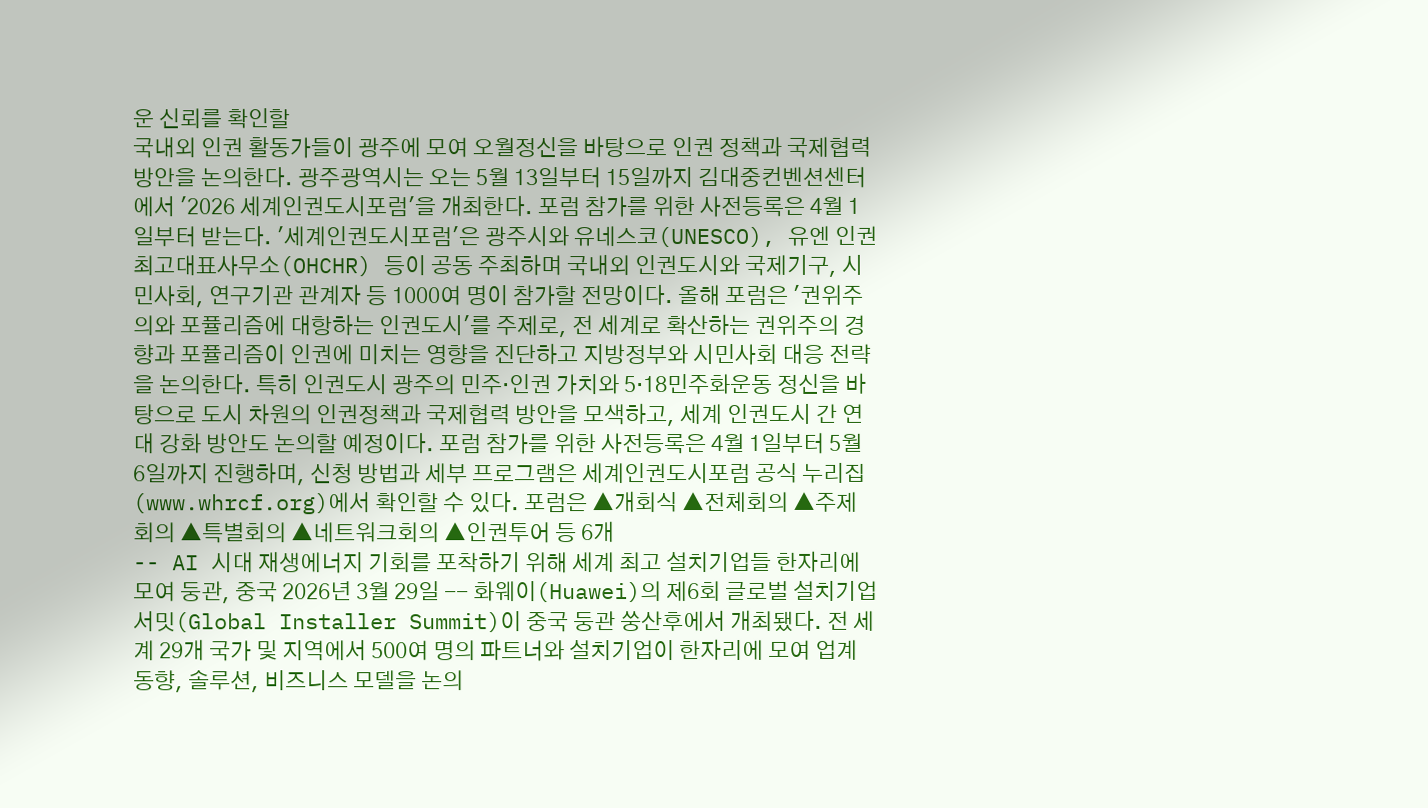운 신뢰를 확인할
국내외 인권 활동가들이 광주에 모여 오월정신을 바탕으로 인권 정책과 국제협력 방안을 논의한다. 광주광역시는 오는 5월 13일부터 15일까지 김대중컨벤션센터에서 '2026 세계인권도시포럼'을 개최한다. 포럼 참가를 위한 사전등록은 4월 1일부터 받는다. '세계인권도시포럼'은 광주시와 유네스코(UNESCO), 유엔 인권최고대표사무소(OHCHR) 등이 공동 주최하며 국내외 인권도시와 국제기구, 시민사회, 연구기관 관계자 등 1000여 명이 참가할 전망이다. 올해 포럼은 '권위주의와 포퓰리즘에 대항하는 인권도시'를 주제로, 전 세계로 확산하는 권위주의 경향과 포퓰리즘이 인권에 미치는 영향을 진단하고 지방정부와 시민사회 대응 전략을 논의한다. 특히 인권도시 광주의 민주·인권 가치와 5·18민주화운동 정신을 바탕으로 도시 차원의 인권정책과 국제협력 방안을 모색하고, 세계 인권도시 간 연대 강화 방안도 논의할 예정이다. 포럼 참가를 위한 사전등록은 4월 1일부터 5월 6일까지 진행하며, 신청 방법과 세부 프로그램은 세계인권도시포럼 공식 누리집(www.whrcf.org)에서 확인할 수 있다. 포럼은 ▲개회식 ▲전체회의 ▲주제회의 ▲특별회의 ▲네트워크회의 ▲인권투어 등 6개
-- AI 시대 재생에너지 기회를 포착하기 위해 세계 최고 설치기업들 한자리에 모여 둥관, 중국 2026년 3월 29일 -- 화웨이(Huawei)의 제6회 글로벌 설치기업 서밋(Global Installer Summit)이 중국 둥관 쑹산후에서 개최됐다. 전 세계 29개 국가 및 지역에서 500여 명의 파트너와 설치기업이 한자리에 모여 업계 동향, 솔루션, 비즈니스 모델을 논의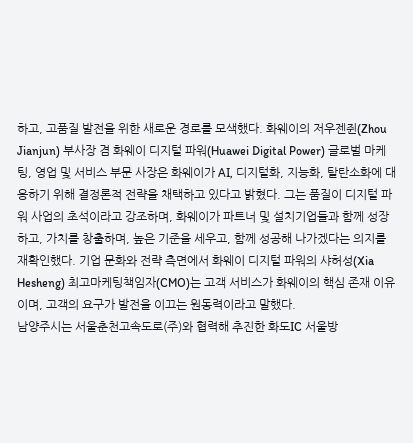하고, 고품질 발전을 위한 새로운 경로를 모색했다. 화웨이의 저우젠쥔(Zhou Jianjun) 부사장 겸 화웨이 디지털 파워(Huawei Digital Power) 글로벌 마케팅, 영업 및 서비스 부문 사장은 화웨이가 AI, 디지털화, 지능화, 탈탄소화에 대응하기 위해 결정론적 전략을 채택하고 있다고 밝혔다. 그는 품질이 디지털 파워 사업의 초석이라고 강조하며, 화웨이가 파트너 및 설치기업들과 함께 성장하고, 가치를 창출하며, 높은 기준을 세우고, 함께 성공해 나가겠다는 의지를 재확인했다. 기업 문화와 전략 측면에서 화웨이 디지털 파워의 샤허성(Xia Hesheng) 최고마케팅책임자(CMO)는 고객 서비스가 화웨이의 핵심 존재 이유이며, 고객의 요구가 발전을 이끄는 원동력이라고 말했다.
남양주시는 서울춘천고속도로(주)와 협력해 추진한 화도IC 서울방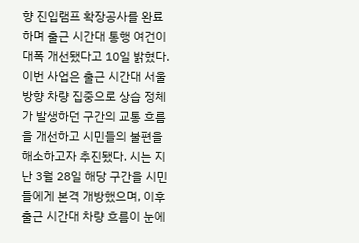향 진입램프 확장공사를 완료하며 출근 시간대 통행 여건이 대폭 개선됐다고 10일 밝혔다. 이번 사업은 출근 시간대 서울 방향 차량 집중으로 상습 정체가 발생하던 구간의 교통 흐름을 개선하고 시민들의 불편을 해소하고자 추진됐다. 시는 지난 3월 28일 해당 구간을 시민들에게 본격 개방했으며, 이후 출근 시간대 차량 흐름이 눈에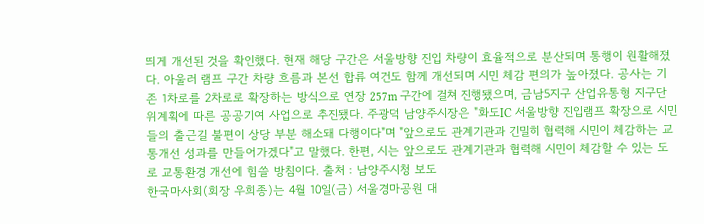띄게 개선된 것을 확인했다. 현재 해당 구간은 서울방향 진입 차량이 효율적으로 분산되며 통행이 원활해졌다. 아울러 램프 구간 차량 흐름과 본선 합류 여건도 함께 개선되며 시민 체감 편의가 높아졌다. 공사는 기존 1차로를 2차로로 확장하는 방식으로 연장 257m 구간에 걸쳐 진행됐으며, 금남5지구 산업유통형 지구단위계획에 따른 공공기여 사업으로 추진됐다. 주광덕 남양주시장은 "화도IC 서울방향 진입램프 확장으로 시민들의 출근길 불편이 상당 부분 해소돼 다행이다"며 "앞으로도 관계기관과 긴밀히 협력해 시민이 체감하는 교통개선 성과를 만들어가겠다"고 말했다. 한편, 시는 앞으로도 관계기관과 협력해 시민이 체감할 수 있는 도로 교통환경 개선에 힘쓸 방침이다. 출처 : 남양주시청 보도
한국마사회(회장 우희종)는 4월 10일(금) 서울경마공원 대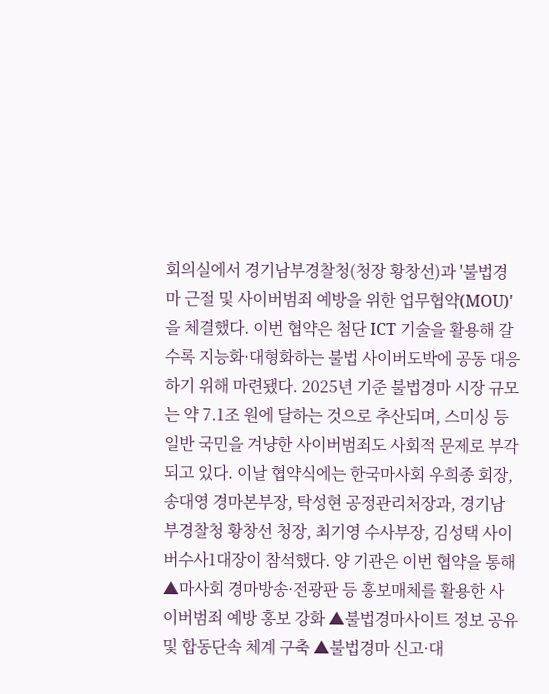회의실에서 경기남부경찰청(청장 황창선)과 '불법경마 근절 및 사이버범죄 예방을 위한 업무협약(MOU)'을 체결했다. 이번 협약은 첨단 ICT 기술을 활용해 갈수록 지능화·대형화하는 불법 사이버도박에 공동 대응하기 위해 마련됐다. 2025년 기준 불법경마 시장 규모는 약 7.1조 원에 달하는 것으로 추산되며, 스미싱 등 일반 국민을 겨냥한 사이버범죄도 사회적 문제로 부각되고 있다. 이날 협약식에는 한국마사회 우희종 회장, 송대영 경마본부장, 탁성현 공정관리처장과, 경기남부경찰청 황창선 청장, 최기영 수사부장, 김성택 사이버수사1대장이 참석했다. 양 기관은 이번 협약을 통해 ▲마사회 경마방송·전광판 등 홍보매체를 활용한 사이버범죄 예방 홍보 강화 ▲불법경마사이트 정보 공유 및 합동단속 체계 구축 ▲불법경마 신고·대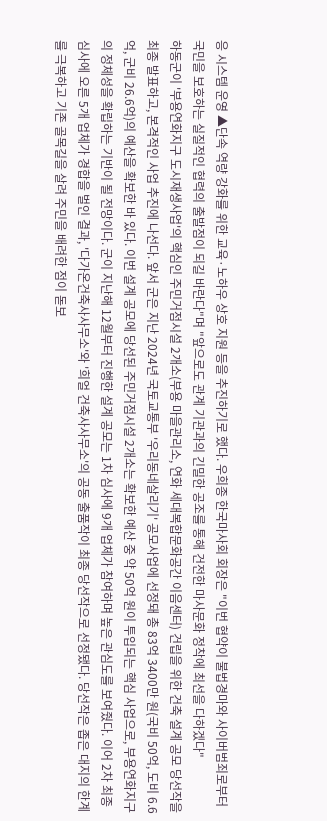응 시스템 운영 ▲단속 역량 강화를 위한 교육·노하우 상호 지원 등을 추진하기로 했다. 우희종 한국마사회 회장은 "이번 협약이 불법경마와 사이버범죄로부터 국민을 보호하는 실질적인 협력의 출발점이 되길 바란다"며 "앞으로도 관계 기관과의 긴밀한 공조를 통해 건전한 마사문화 정착에 최선을 다하겠다"
하동군이 '부용연화지구 도시재생사업'의 핵심인 주민거점시설 2개소(부용 마을관리소, 연화 세대복합문화공간 이음센터) 건립을 위한 건축 설계 공모 당선작을 최종 발표하고, 본격적인 사업 추진에 나선다. 앞서 군은 지난 2024년 국토교통부 '우리동네살리기' 공모사업에 선정돼 총 83억 3400만 원(국비 50억, 도비 6.6억, 군비 26.6억)의 예산을 확보한 바 있다. 이번 설계 공모에 당선된 주민거점시설 2개소는 확보한 예산 중 약 50억 원이 투입되는 핵심 사업으로, 부용연화지구의 정체성을 확립하는 기반이 될 전망이다. 군이 지난해 12월부터 진행한 설계 공모는 1차 심사에 9개 업체가 참여하며 높은 관심도를 보여줬다. 이어 2차 최종 심사에 오른 5개 업체가 경합을 벌인 결과, '다가온건축사사무소'와 '희얼 건축사사무소'의 공동 출품작이 최종 당선작으로 선정됐다. 당선작은 좁은 대지의 한계를 극복하고 기존 골목길을 살려 주민을 배려한 점이 돋보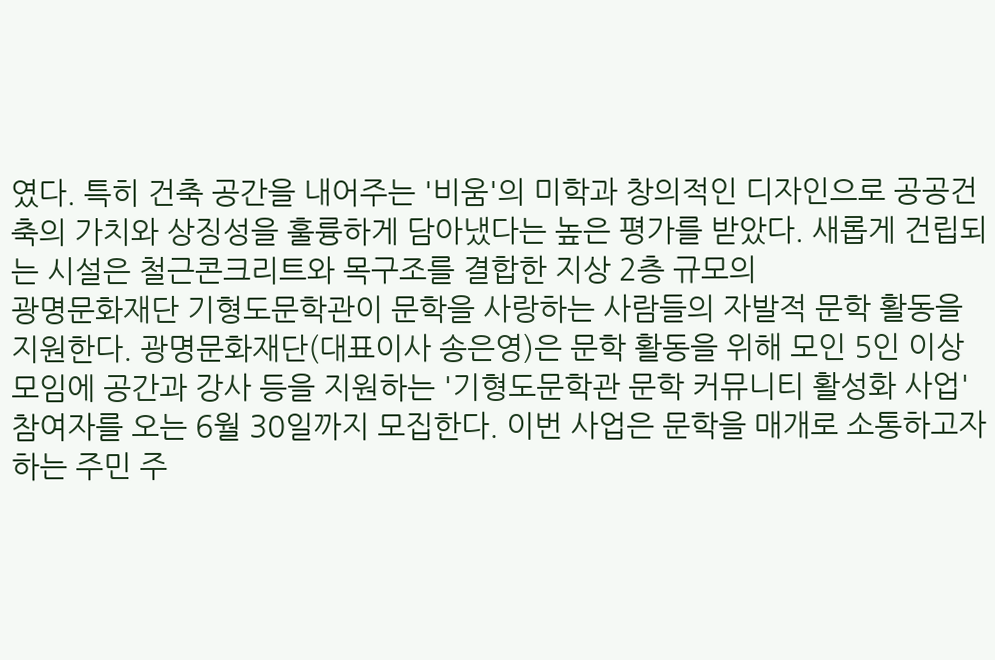였다. 특히 건축 공간을 내어주는 '비움'의 미학과 창의적인 디자인으로 공공건축의 가치와 상징성을 훌륭하게 담아냈다는 높은 평가를 받았다. 새롭게 건립되는 시설은 철근콘크리트와 목구조를 결합한 지상 2층 규모의
광명문화재단 기형도문학관이 문학을 사랑하는 사람들의 자발적 문학 활동을 지원한다. 광명문화재단(대표이사 송은영)은 문학 활동을 위해 모인 5인 이상 모임에 공간과 강사 등을 지원하는 '기형도문학관 문학 커뮤니티 활성화 사업' 참여자를 오는 6월 30일까지 모집한다. 이번 사업은 문학을 매개로 소통하고자 하는 주민 주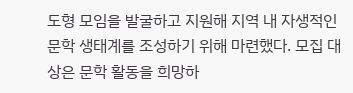도형 모임을 발굴하고 지원해 지역 내 자생적인 문학 생태계를 조성하기 위해 마련했다. 모집 대상은 문학 활동을 희망하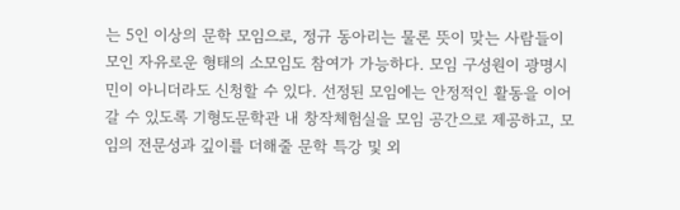는 5인 이상의 문학 모임으로, 정규 동아리는 물론 뜻이 맞는 사람들이 모인 자유로운 형태의 소모임도 참여가 가능하다. 모임 구성원이 광명시민이 아니더라도 신청할 수 있다. 선정된 모임에는 안정적인 활동을 이어갈 수 있도록 기형도문학관 내 창작체험실을 모임 공간으로 제공하고, 모임의 전문성과 깊이를 더해줄 문학 특강 및 외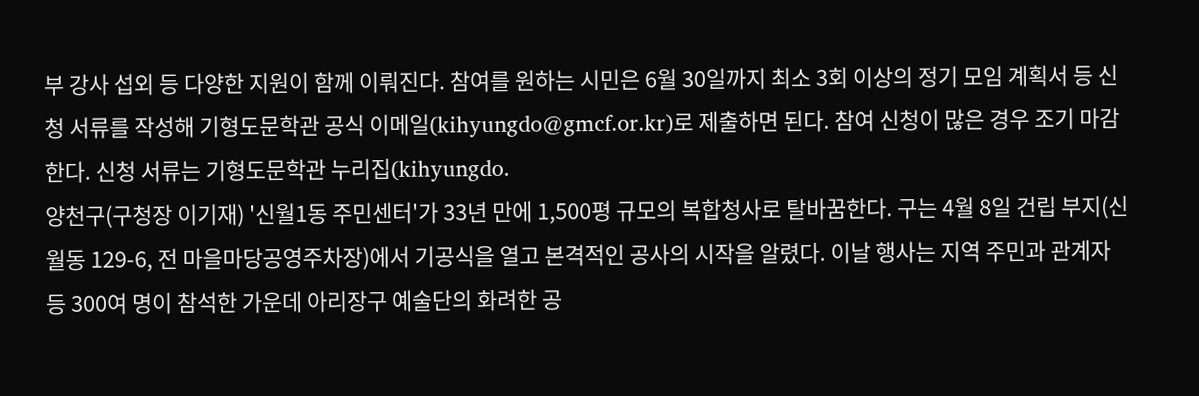부 강사 섭외 등 다양한 지원이 함께 이뤄진다. 참여를 원하는 시민은 6월 30일까지 최소 3회 이상의 정기 모임 계획서 등 신청 서류를 작성해 기형도문학관 공식 이메일(kihyungdo@gmcf.or.kr)로 제출하면 된다. 참여 신청이 많은 경우 조기 마감한다. 신청 서류는 기형도문학관 누리집(kihyungdo.
양천구(구청장 이기재) '신월1동 주민센터'가 33년 만에 1,500평 규모의 복합청사로 탈바꿈한다. 구는 4월 8일 건립 부지(신월동 129-6, 전 마을마당공영주차장)에서 기공식을 열고 본격적인 공사의 시작을 알렸다. 이날 행사는 지역 주민과 관계자 등 300여 명이 참석한 가운데 아리장구 예술단의 화려한 공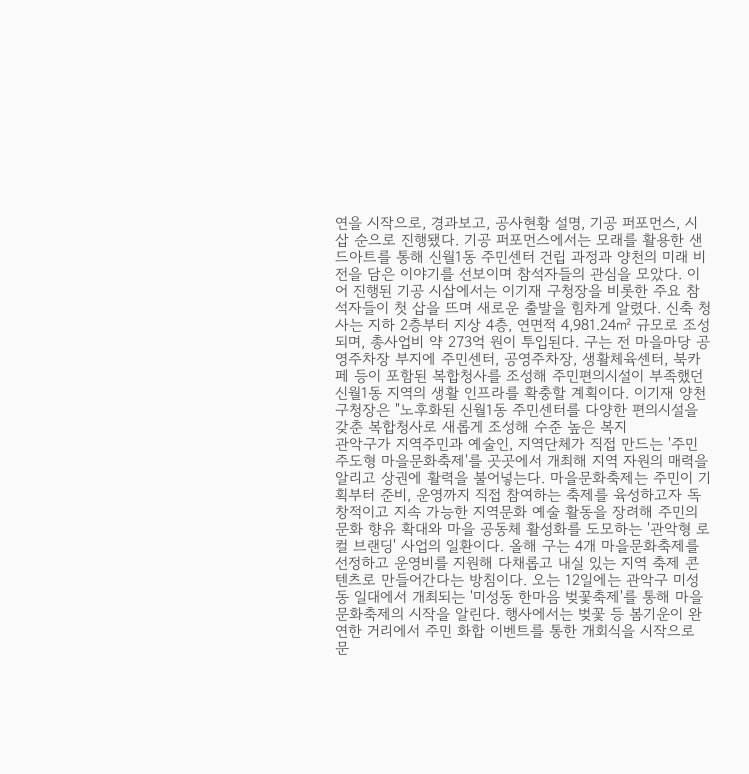연을 시작으로, 경과보고, 공사현황 설명, 기공 퍼포먼스, 시삽 순으로 진행됐다. 기공 퍼포먼스에서는 모래를 활용한 샌드아트를 통해 신월1동 주민센터 건립 과정과 양천의 미래 비전을 담은 이야기를 선보이며 참석자들의 관심을 모았다. 이어 진행된 기공 시삽에서는 이기재 구청장을 비롯한 주요 참석자들이 첫 삽을 뜨며 새로운 출발을 힘차게 알렸다. 신축 청사는 지하 2층부터 지상 4층, 연면적 4,981.24㎡ 규모로 조성되며, 총사업비 약 273억 원이 투입된다. 구는 전 마을마당 공영주차장 부지에 주민센터, 공영주차장, 생활체육센터, 북카페 등이 포함된 복합청사를 조성해 주민편의시설이 부족했던 신월1동 지역의 생활 인프라를 확충할 계획이다. 이기재 양천구청장은 "노후화된 신월1동 주민센터를 다양한 편의시설을 갖춘 복합청사로 새롭게 조성해 수준 높은 복지
관악구가 지역주민과 예술인, 지역단체가 직접 만드는 '주민 주도형 마을문화축제'를 곳곳에서 개최해 지역 자원의 매력을 알리고 상권에 활력을 불어넣는다. 마을문화축제는 주민이 기획부터 준비, 운영까지 직접 참여하는 축제를 육성하고자 독창적이고 지속 가능한 지역문화 예술 활동을 장려해 주민의 문화 향유 확대와 마을 공동체 활성화를 도모하는 '관악형 로컬 브랜딩' 사업의 일환이다. 올해 구는 4개 마을문화축제를 선정하고 운영비를 지원해 다채롭고 내실 있는 지역 축제 콘텐츠로 만들어간다는 방침이다. 오는 12일에는 관악구 미성동 일대에서 개최되는 '미성동 한마음 벚꽃축제'를 통해 마을문화축제의 시작을 알린다. 행사에서는 벚꽃 등 봄기운이 완연한 거리에서 주민 화합 이벤트를 통한 개회식을 시작으로 문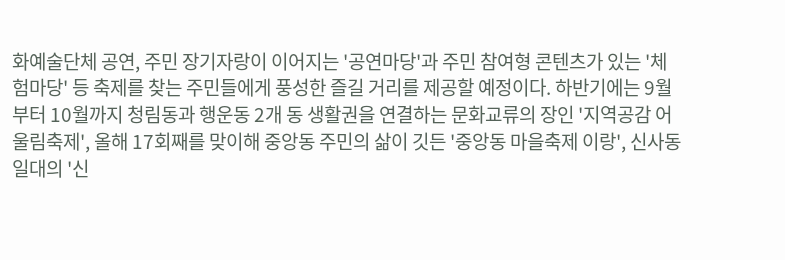화예술단체 공연, 주민 장기자랑이 이어지는 '공연마당'과 주민 참여형 콘텐츠가 있는 '체험마당' 등 축제를 찾는 주민들에게 풍성한 즐길 거리를 제공할 예정이다. 하반기에는 9월부터 10월까지 청림동과 행운동 2개 동 생활권을 연결하는 문화교류의 장인 '지역공감 어울림축제', 올해 17회째를 맞이해 중앙동 주민의 삶이 깃든 '중앙동 마을축제 이랑', 신사동 일대의 '신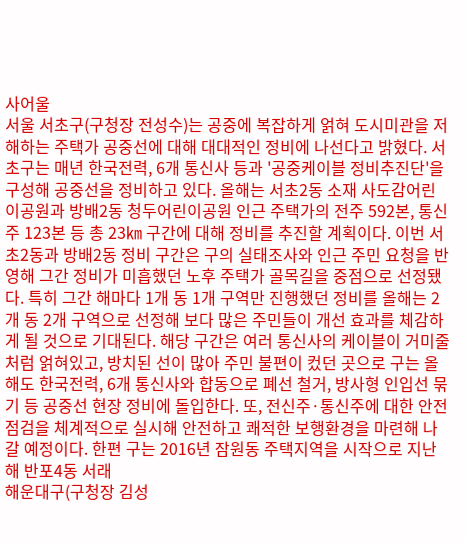사어울
서울 서초구(구청장 전성수)는 공중에 복잡하게 얽혀 도시미관을 저해하는 주택가 공중선에 대해 대대적인 정비에 나선다고 밝혔다. 서초구는 매년 한국전력, 6개 통신사 등과 '공중케이블 정비추진단'을 구성해 공중선을 정비하고 있다. 올해는 서초2동 소재 사도감어린이공원과 방배2동 청두어린이공원 인근 주택가의 전주 592본, 통신주 123본 등 총 23㎞ 구간에 대해 정비를 추진할 계획이다. 이번 서초2동과 방배2동 정비 구간은 구의 실태조사와 인근 주민 요청을 반영해 그간 정비가 미흡했던 노후 주택가 골목길을 중점으로 선정됐다. 특히 그간 해마다 1개 동 1개 구역만 진행했던 정비를 올해는 2개 동 2개 구역으로 선정해 보다 많은 주민들이 개선 효과를 체감하게 될 것으로 기대된다. 해당 구간은 여러 통신사의 케이블이 거미줄처럼 얽혀있고, 방치된 선이 많아 주민 불편이 컸던 곳으로 구는 올해도 한국전력, 6개 통신사와 합동으로 폐선 철거, 방사형 인입선 묶기 등 공중선 현장 정비에 돌입한다. 또, 전신주·통신주에 대한 안전점검을 체계적으로 실시해 안전하고 쾌적한 보행환경을 마련해 나갈 예정이다. 한편 구는 2016년 잠원동 주택지역을 시작으로 지난해 반포4동 서래
해운대구(구청장 김성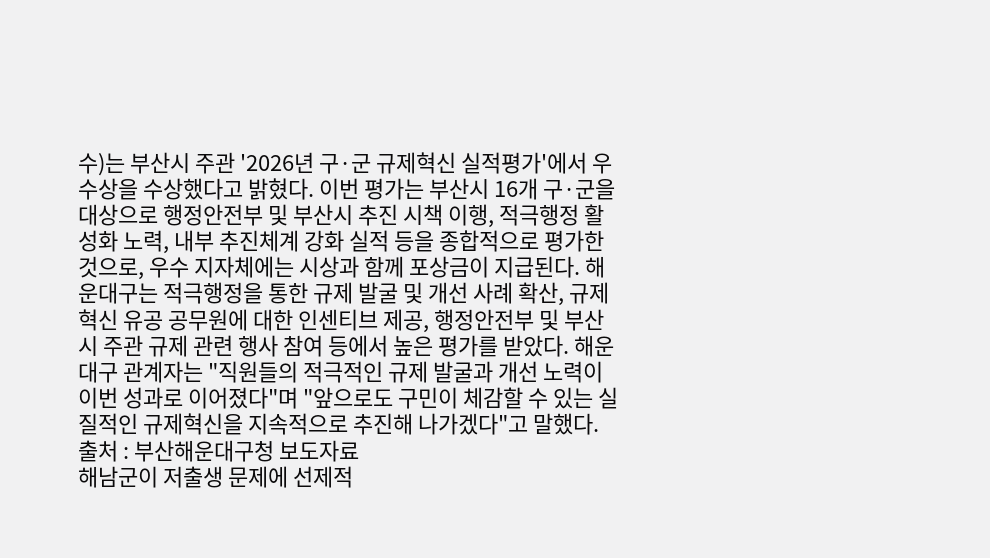수)는 부산시 주관 '2026년 구·군 규제혁신 실적평가'에서 우수상을 수상했다고 밝혔다. 이번 평가는 부산시 16개 구·군을 대상으로 행정안전부 및 부산시 추진 시책 이행, 적극행정 활성화 노력, 내부 추진체계 강화 실적 등을 종합적으로 평가한 것으로, 우수 지자체에는 시상과 함께 포상금이 지급된다. 해운대구는 적극행정을 통한 규제 발굴 및 개선 사례 확산, 규제혁신 유공 공무원에 대한 인센티브 제공, 행정안전부 및 부산시 주관 규제 관련 행사 참여 등에서 높은 평가를 받았다. 해운대구 관계자는 "직원들의 적극적인 규제 발굴과 개선 노력이 이번 성과로 이어졌다"며 "앞으로도 구민이 체감할 수 있는 실질적인 규제혁신을 지속적으로 추진해 나가겠다"고 말했다. 출처 : 부산해운대구청 보도자료
해남군이 저출생 문제에 선제적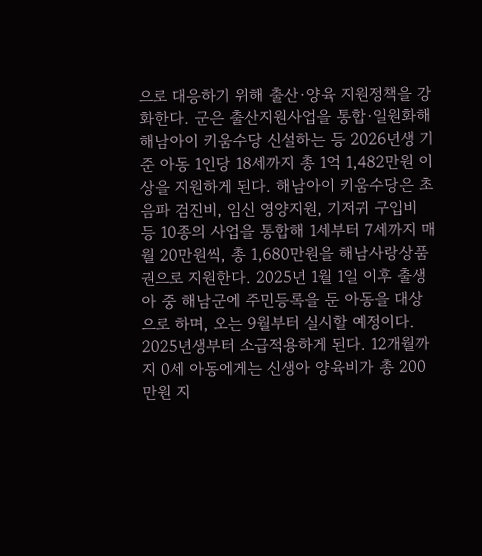으로 대응하기 위해 출산·양육 지원정책을 강화한다. 군은 출산지원사업을 통합·일원화해 해남아이 키움수당 신설하는 등 2026년생 기준 아동 1인당 18세까지 총 1억 1,482만원 이상을 지원하게 된다. 해남아이 키움수당은 초음파 검진비, 임신 영양지원, 기저귀 구입비 등 10종의 사업을 통합해 1세부터 7세까지 매월 20만원씩, 총 1,680만원을 해남사랑상품권으로 지원한다. 2025년 1월 1일 이후 출생아 중 해남군에 주민등록을 둔 아동을 대상으로 하며, 오는 9월부터 실시할 예정이다. 2025년생부터 소급적용하게 된다. 12개월까지 0세 아동에게는 신생아 양육비가 총 200만원 지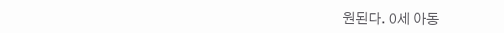원된다. 0세 아동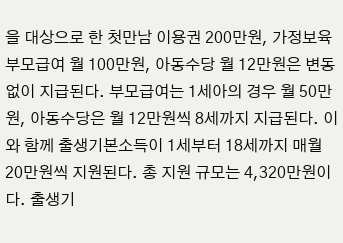을 대상으로 한 첫만남 이용권 200만원, 가정보육 부모급여 월 100만원, 아동수당 월 12만원은 변동없이 지급된다. 부모급여는 1세아의 경우 월 50만원, 아동수당은 월 12만원씩 8세까지 지급된다. 이와 함께 출생기본소득이 1세부터 18세까지 매월 20만원씩 지원된다. 총 지원 규모는 4,320만원이다. 출생기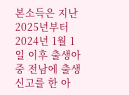본소득은 지난 2025년부터 2024년 1월 1일 이후 출생아 중 전남에 출생신고를 한 아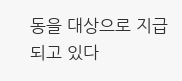동을 대상으로 지급되고 있다